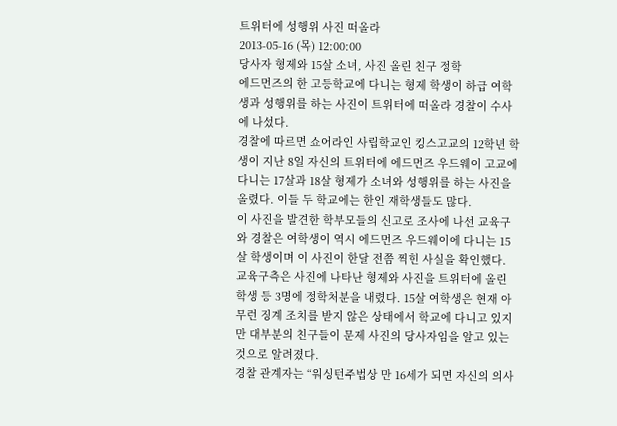트위터에 성행위 사진 떠올라
2013-05-16 (목) 12:00:00
당사자 형제와 15살 소녀, 사진 올린 친구 정학
에드먼즈의 한 고등학교에 다니는 형제 학생이 하급 여학생과 성행위를 하는 사진이 트위터에 떠올라 경찰이 수사에 나섰다.
경찰에 따르면 쇼어라인 사립학교인 킹스고교의 12학년 학생이 지난 8일 자신의 트위터에 에드먼즈 우드웨이 고교에 다니는 17살과 18살 형제가 소녀와 성행위를 하는 사진을 올렸다. 이들 두 학교에는 한인 재학생들도 많다.
이 사진을 발견한 학부모들의 신고로 조사에 나선 교육구와 경찰은 여학생이 역시 에드먼즈 우드웨이에 다니는 15살 학생이며 이 사진이 한달 전쯤 찍힌 사실을 확인했다.
교육구측은 사진에 나타난 형제와 사진을 트위터에 올린 학생 등 3명에 정학처분을 내렸다. 15살 여학생은 현재 아무런 징계 조치를 받지 않은 상태에서 학교에 다니고 있지만 대부분의 친구들이 문제 사진의 당사자임을 알고 있는 것으로 알려졌다.
경찰 관계자는 “워싱턴주법상 만 16세가 되면 자신의 의사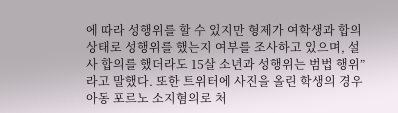에 따라 성행위를 할 수 있지만 형제가 여학생과 합의 상태로 성행위를 했는지 여부를 조사하고 있으며, 설사 합의를 했더라도 15살 소년과 성행위는 범법 행위”라고 말했다. 또한 트위터에 사진을 올린 학생의 경우 아동 포르노 소지혐의로 처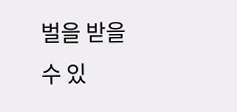벌을 받을 수 있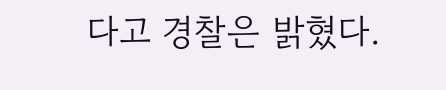다고 경찰은 밝혔다.